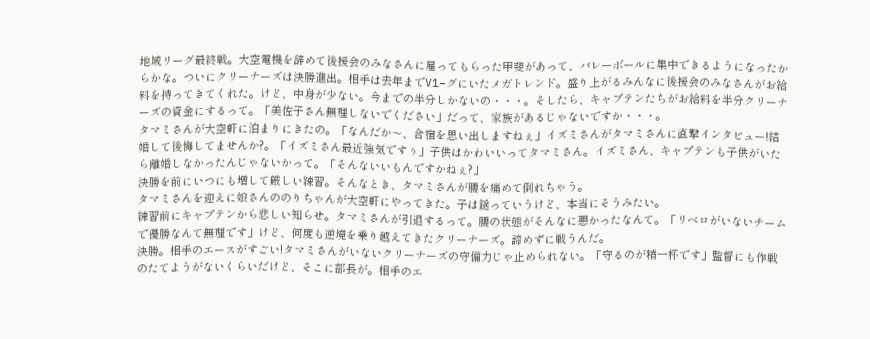地域リーグ最終戦。大空電機を辞めて後援会のみなさんに雇ってもらった甲斐があって、バレーボールに集中できるようになったからかな。ついにクリーナーズは決勝進出。相手は去年までV1−グにいたメガトレンド。盛り上がるみんなに後援会のみなさんがお給料を持ってきてくれた。けど、中身が少ない。今までの半分しかないの・・・。そしたら、キャプテンたちがお給料を半分クリーナーズの資金にするって。「美佐子さん無理しないでください」だって、家族があるじゃないですか・・・。
タマミさんが大空軒に泊まりにきたの。「なんだか〜、合宿を思い出しますねぇ」イズミさんがタマミさんに直撃インタビュー!結婚して後悔してませんか?。「イズミさん最近強気ですぅ」子供はかわいいってタマミさん。イズミさん、キャプテンも子供がいたら離婚しなかったんじゃないかって。「そんないいもんですかねぇ?」
決勝を前にいつにも増して厳しい練習。そんなとき、タマミさんが腰を痛めて倒れちゃう。
タマミさんを迎えに娘さんののりちゃんが大空軒にやってきた。子は鎹っていうけど、本当にそうみたい。
練習前にキャプテンから悲しい知らせ。タマミさんが引退するって。腰の状態がそんなに悪かったなんて。「リベロがいないチームで優勝なんて無理です」けど、何度も逆境を乗り越えてきたクリーナーズ。諦めずに戦うんだ。
決勝。相手のエースがすごい!タマミさんがいないクリーナーズの守備力じゃ止められない。「守るのが精一杯です」監督にも作戦のたてようがないくらいだけど、そこに部長が。相手のエ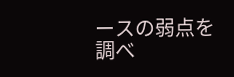ースの弱点を調べ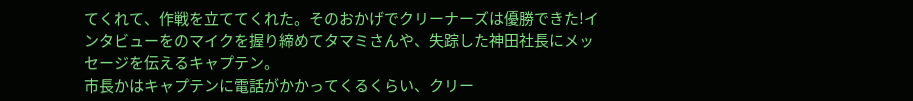てくれて、作戦を立ててくれた。そのおかげでクリーナーズは優勝できた!インタビューをのマイクを握り締めてタマミさんや、失踪した神田社長にメッセージを伝えるキャプテン。
市長かはキャプテンに電話がかかってくるくらい、クリー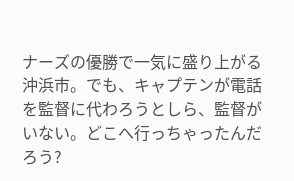ナーズの優勝で一気に盛り上がる沖浜市。でも、キャプテンが電話を監督に代わろうとしら、監督がいない。どこへ行っちゃったんだろう?